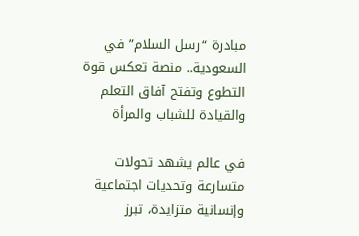مبادرة “رسل السلام” في السعودية.. منصة تعكس قوة التطوع وتفتح آفاق التعلم والقيادة للشباب والمرأة

في عالم يشهد تحولات متسارعة وتحديات اجتماعية وإنسانية متزايدة، تبرز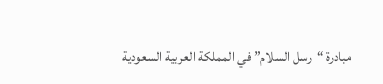مبادرة “رسل السلام” في المملكة العربية السعودية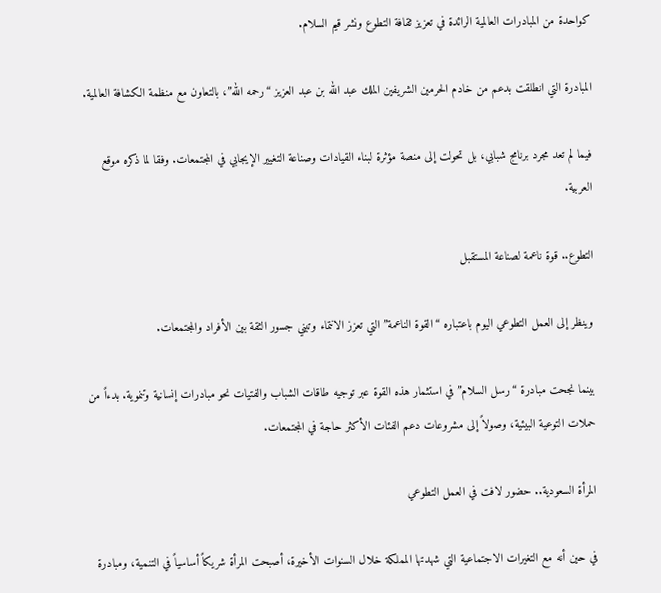كواحدة من المبادرات العالمية الرائدة في تعزيز ثقافة التطوع ونشر قيم السلام.

المبادرة التي انطلقت بدعم من خادم الحرمين الشريفين الملك عبد الله بن عبد العزيز “رحمه الله”، بالتعاون مع منظمة الكشافة العالمية.

فيما لم تعد مجرد برنامج شبابي، بل تحولت إلى منصة مؤثرة لبناء القيادات وصناعة التغيير الإيجابي في المجتمعات. وفقا لما ذكره موقع العربية.

التطوع.. قوة ناعمة لصناعة المستقبل

وينظر إلى العمل التطوعي اليوم باعتباره “القوة الناعمة” التي تعزز الانتماء وتبني جسور الثقة بين الأفراد والمجتمعات.

بينما نجحت مبادرة “رسل السلام” في استثمار هذه القوة عبر توجيه طاقات الشباب والفتيات نحو مبادرات إنسانية وتنموية. بدءاً من حملات التوعية البيئية، وصولاً إلى مشروعات دعم الفئات الأكثر حاجة في المجتمعات.

المرأة السعودية.. حضور لافت في العمل التطوعي

في حين أنه مع التغيرات الاجتماعية التي شهدتها المملكة خلال السنوات الأخيرة، أصبحت المرأة شريكاً أساسياً في التنمية، ومبادرة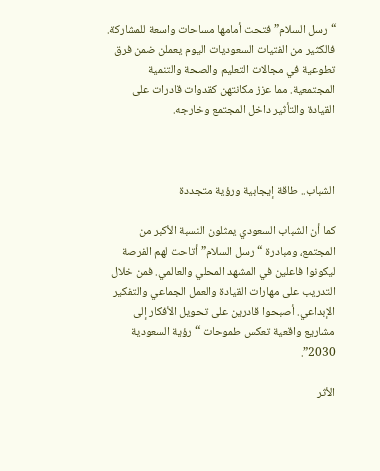“رسل السلام” فتحت أمامها مساحات واسعة للمشاركة. فالكثير من الفتيات السعوديات اليوم يعملن ضمن فرق تطوعية في مجالات التعليم والصحة والتنمية المجتمعية. مما عزز مكانتهن كقدوات قادرات على القيادة والتأثير داخل المجتمع وخارجه.



الشباب.. طاقة إيجابية ورؤية متجددة

كما أن الشباب السعودي يمثلون النسبة الأكبر من المجتمع، ومبادرة “رسل السلام” أتاحت لهم الفرصة ليكونوا فاعلين في المشهد المحلي والعالمي. فمن خلال التدريب على مهارات القيادة والعمل الجماعي والتفكير الإبداعي. أصبحوا قادرين على تحويل الأفكار إلى مشاريع واقعية تعكس طموحات “رؤية السعودية 2030”.

الأثر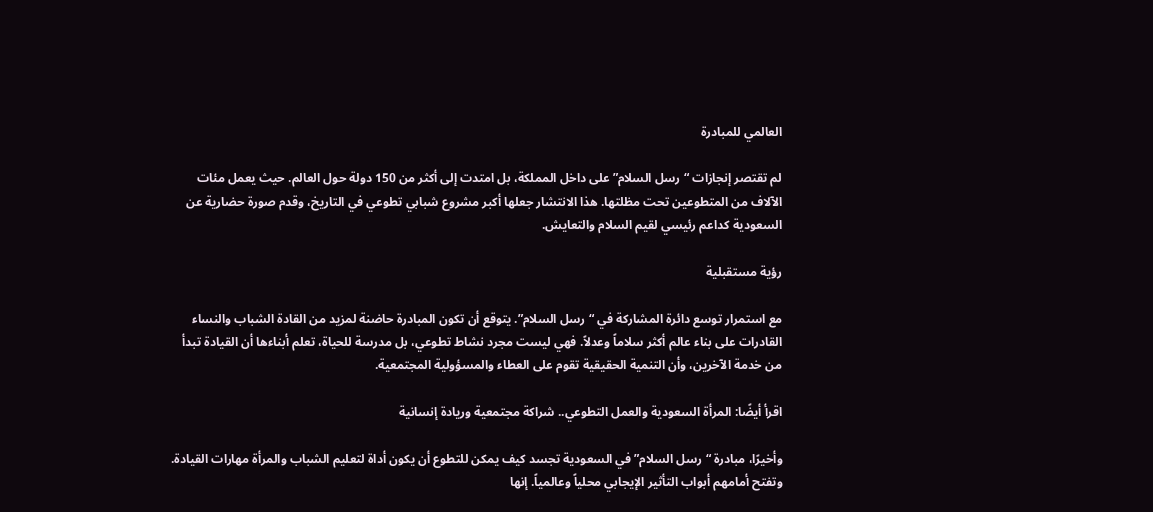العالمي للمبادرة

لم تقتصر إنجازات “رسل السلام” على داخل المملكة، بل امتدت إلى أكثر من 150 دولة حول العالم. حيث يعمل مئات الآلاف من المتطوعين تحت مظلتها. هذا الانتشار جعلها أكبر مشروع شبابي تطوعي في التاريخ، وقدم صورة حضارية عن السعودية كداعم رئيسي لقيم السلام والتعايش.

رؤية مستقبلية

مع استمرار توسع دائرة المشاركة في “رسل السلام”. يتوقع أن تكون المبادرة حاضنة لمزيد من القادة الشباب والنساء القادرات على بناء عالم أكثر سلاماً وعدلاً. فهي ليست مجرد نشاط تطوعي، بل مدرسة للحياة، تعلم أبناءها أن القيادة تبدأ من خدمة الآخرين، وأن التنمية الحقيقية تقوم على العطاء والمسؤولية المجتمعية.

اقرأ أيضًا: المرأة السعودية والعمل التطوعي.. شراكة مجتمعية وريادة إنسانية

وأخيرًا، مبادرة “رسل السلام” في السعودية تجسد كيف يمكن للتطوع أن يكون أداة لتعليم الشباب والمرأة مهارات القيادة. وتفتح أمامهم أبواب التأثير الإيجابي محلياً وعالمياً. إنها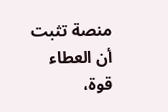منصة تثبت أن العطاء قوة،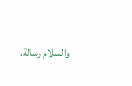والسلام رسالة،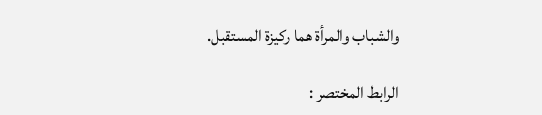والشباب والمرأة هما ركيزة المستقبل.

الرابط المختصر :